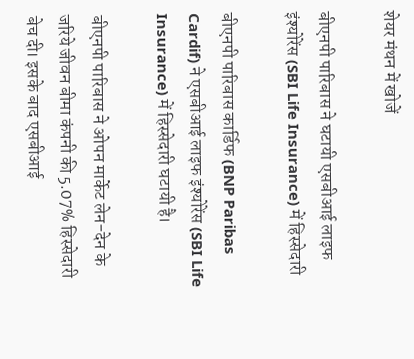शेयर मंथन में खोजें

बीएनपी पारिबास ने घटायी एसबीआई लाइफ इंश्योरेंस (SBI Life Insurance) में हिस्सेदारी

बीएनपी पारिबास कार्डिफ (BNP Paribas Cardif) ने एसबीआई लाइफ इंश्योरेंस (SBI Life Insurance) में हिस्सेदारी घटायी है।

बीएनपी पारिबास ने ओपन मार्केट लेन-देन के जरिये जीवन बीमा कंपनी की 5.07% हिस्सेदारी बेच दी। इसके बाद एसबीआई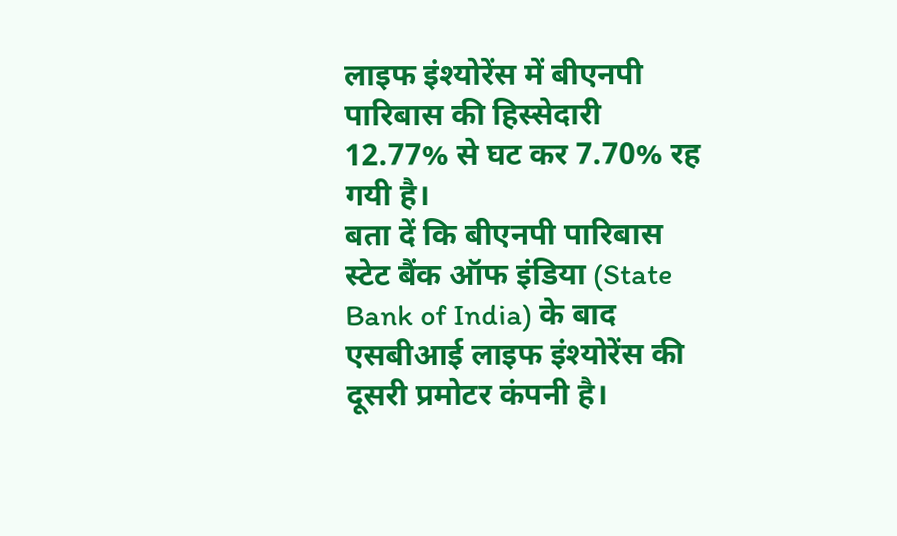लाइफ इंश्योरेंस में बीएनपी पारिबास की हिस्सेदारी 12.77% से घट कर 7.70% रह गयी है।
बता दें कि बीएनपी पारिबास स्टेट बैंक ऑफ इंडिया (State Bank of India) के बाद एसबीआई लाइफ इंश्योरेंस की दूसरी प्रमोटर कंपनी है।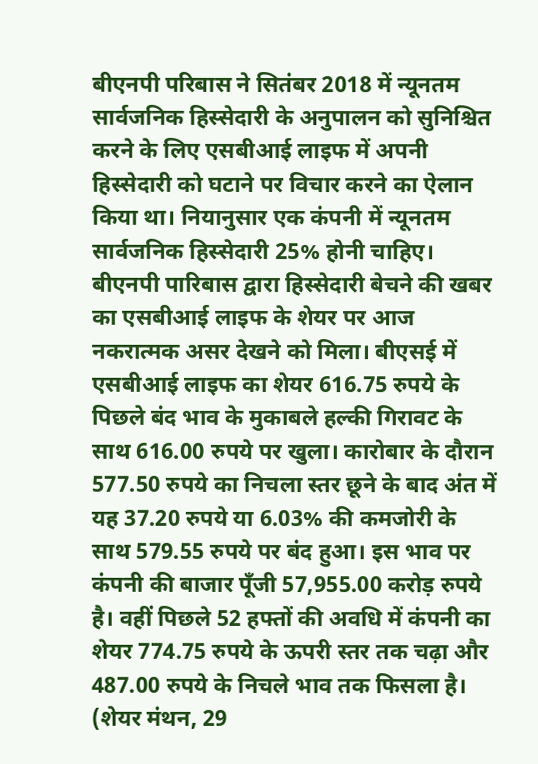बीएनपी परिबास ने सितंबर 2018 में न्यूनतम सार्वजनिक हिस्सेदारी के अनुपालन को सुनिश्चित करने के लिए एसबीआई लाइफ में अपनी हिस्सेदारी को घटाने पर विचार करने का ऐलान किया था। नियानुसार एक कंपनी में न्यूनतम सार्वजनिक हिस्सेदारी 25% होनी चाहिए।
बीएनपी पारिबास द्वारा हिस्सेदारी बेचने की खबर का एसबीआई लाइफ के शेयर पर आज नकरात्मक असर देखने को मिला। बीएसई में एसबीआई लाइफ का शेयर 616.75 रुपये के पिछले बंद भाव के मुकाबले हल्की गिरावट के साथ 616.00 रुपये पर खुला। कारोबार के दौरान 577.50 रुपये का निचला स्तर छूने के बाद अंत में यह 37.20 रुपये या 6.03% की कमजोरी के साथ 579.55 रुपये पर बंद हुआ। इस भाव पर कंपनी की बाजार पूँजी 57,955.00 करोड़ रुपये है। वहीं पिछले 52 हफ्तों की अवधि में कंपनी का शेयर 774.75 रुपये के ऊपरी स्तर तक चढ़ा और 487.00 रुपये के निचले भाव तक फिसला है। (शेयर मंथन, 29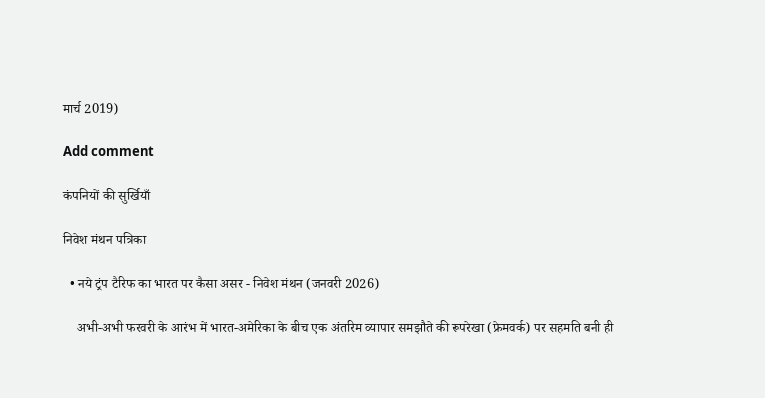मार्च 2019)

Add comment

कंपनियों की सुर्खियाँ

निवेश मंथन पत्रिका

  • नये ट्रंप टैरिफ का भारत पर कैसा असर - निवेश मंथन (जनवरी 2026)

    अभी-अभी फरवरी के आरंभ में भारत-अमेरिका के बीच एक अंतरिम व्यापार समझौते की रूपरेखा (फ्रेमवर्क) पर सहमति बनी ही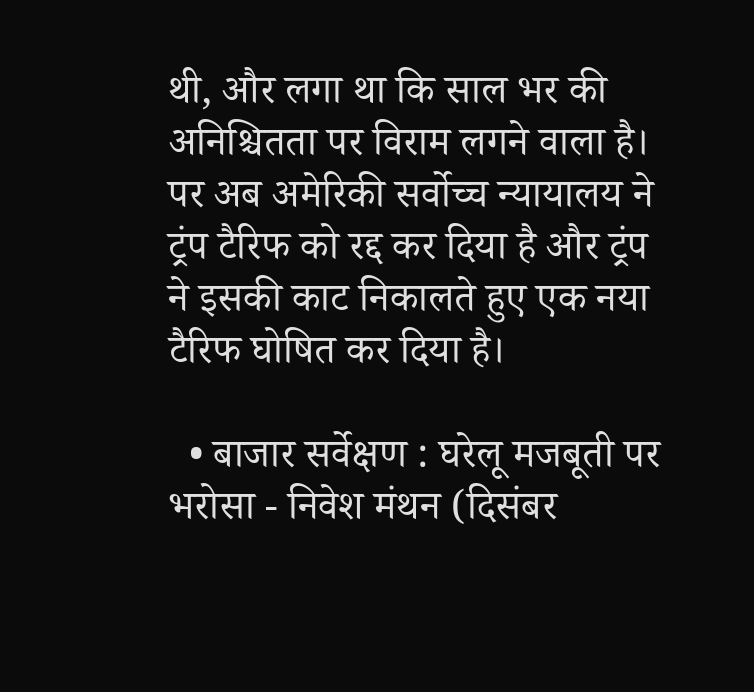थी, और लगा था कि साल भर की अनिश्चितता पर विराम लगने वाला है। पर अब अमेरिकी सर्वोच्च न्यायालय ने ट्रंप टैरिफ को रद्द कर दिया है और ट्रंप ने इसकी काट निकालते हुए एक नया टैरिफ घोषित कर दिया है।

  • बाजार सर्वेक्षण : घरेलू मजबूती पर भरोसा - निवेश मंथन (दिसंबर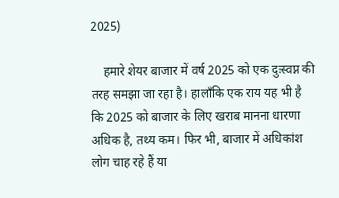2025)

    हमारे शेयर बाजार में वर्ष 2025 को एक दुःस्वप्न की तरह समझा जा रहा है। हालाँकि एक राय यह भी है कि 2025 को बाजार के लिए खराब मानना धारणा अधिक है, तथ्य कम। फिर भी, बाजार में अधिकांश लोग चाह रहे हैं या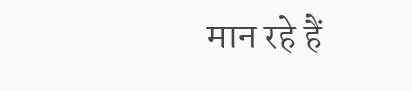मान रहे हैं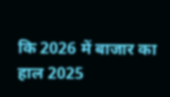कि 2026 में बाजार का हाल 2025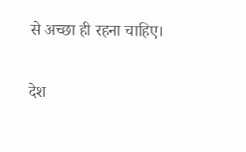से अच्छा ही रहना चाहिए।

देश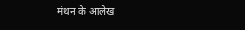मंथन के आलेख